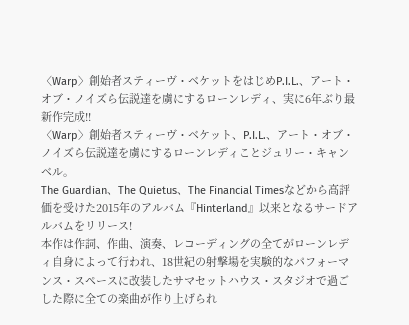〈Warp〉創始者スティーヴ・ベケットをはじめP.I.L.、アート・オブ・ノイズら伝説達を虜にするローンレディ、実に6年ぶり最新作完成!!
〈Warp〉創始者スティーヴ・ベケット、P.I.L.、アート・オブ・ノイズら伝説達を虜にするローンレディことジュリー・キャンベル。
The Guardian、The Quietus、The Financial Timesなどから高評価を受けた2015年のアルバム『Hinterland』以来となるサードアルバムをリリース!
本作は作詞、作曲、演奏、レコーディングの全てがローンレディ自身によって行われ、18世紀の射撃場を実験的なパフォーマンス・スペースに改装したサマセットハウス・スタジオで過ごした際に全ての楽曲が作り上げられ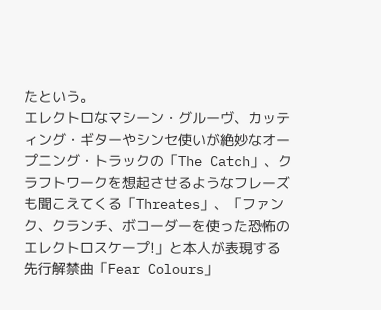たという。
エレクトロなマシーン・グルーヴ、カッティング・ギターやシンセ使いが絶妙なオープニング・トラックの「The Catch」、クラフトワークを想起させるようなフレーズも聞こえてくる「Threates」、「ファンク、クランチ、ボコーダーを使った恐怖のエレクトロスケープ!」と本人が表現する先行解禁曲「Fear Colours」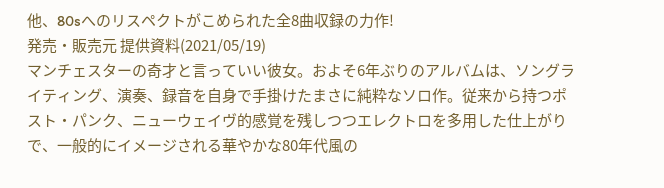他、80sへのリスペクトがこめられた全8曲収録の力作!
発売・販売元 提供資料(2021/05/19)
マンチェスターの奇才と言っていい彼女。およそ6年ぶりのアルバムは、ソングライティング、演奏、録音を自身で手掛けたまさに純粋なソロ作。従来から持つポスト・パンク、ニューウェイヴ的感覚を残しつつエレクトロを多用した仕上がりで、一般的にイメージされる華やかな80年代風の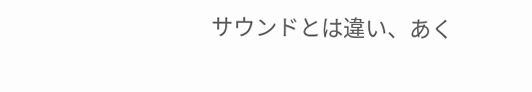サウンドとは違い、あく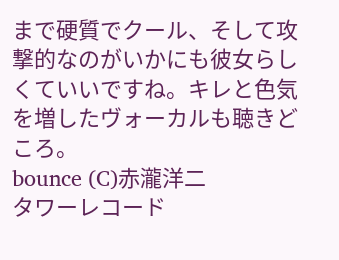まで硬質でクール、そして攻撃的なのがいかにも彼女らしくていいですね。キレと色気を増したヴォーカルも聴きどころ。
bounce (C)赤瀧洋二
タワーレコード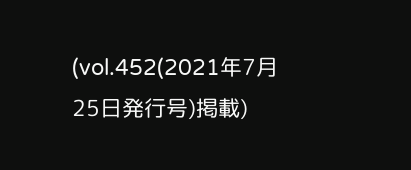(vol.452(2021年7月25日発行号)掲載)